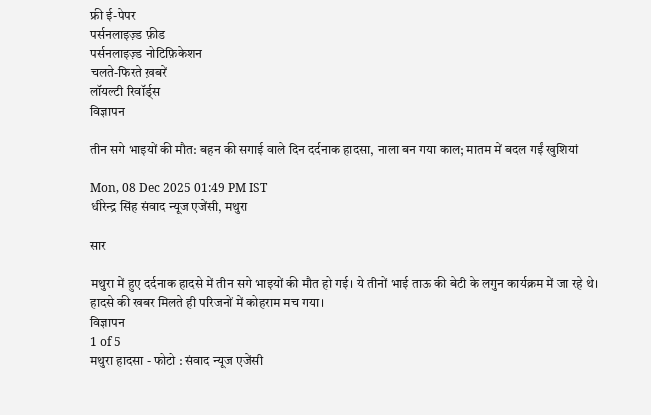फ्री ई-पेपर
पर्सनलाइज़्ड फ़ीड
पर्सनलाइज़्ड नोटिफ़िकेशन
चलते-फिरते ख़बरें
लॉयल्टी रिवॉर्ड्स
विज्ञापन

तीन सगे भाइयों की मौत: बहन की सगाई वाले दिन दर्दनाक हादसा, नाला बन गया काल; मातम में बदल गईं खुशियां

Mon, 08 Dec 2025 01:49 PM IST
धीरेन्द्र सिंह संवाद न्यूज एजेंसी, मथुरा

सार

मथुरा में हुए दर्दनाक हादसे में तीन सगे भाइयों की मौत हो गई। ये तीनों भाई ताऊ की बेटी के लगुन कार्यक्रम में जा रहे थे। हादसे की खबर मिलते ही परिजनों में कोहराम मच गया।
विज्ञापन
1 of 5
मथुरा हादसा - फोटो : संवाद न्यूज एजेंसी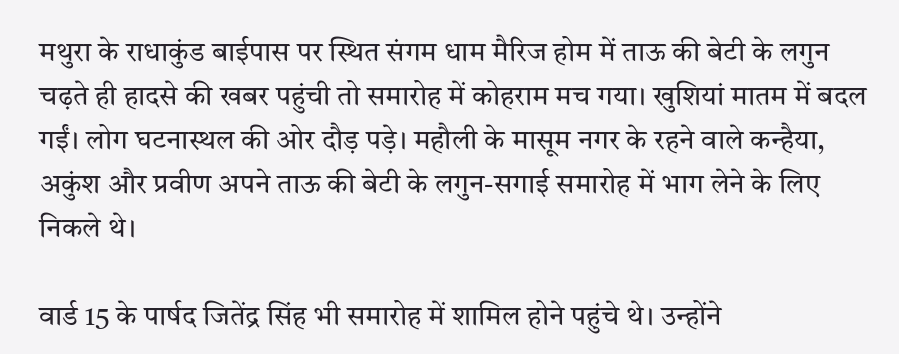मथुरा के राधाकुंड बाईपास पर स्थित संगम धाम मैरिज होम में ताऊ की बेटी के लगुन चढ़ते ही हादसे की खबर पहुंची तो समारोह में कोहराम मच गया। खुशियां मातम में बदल गईं। लोग घटनास्थल की ओर दौड़ पड़े। महौली के मासूम नगर के रहने वाले कन्हैया, अकुंश और प्रवीण अपने ताऊ की बेटी के लगुन-सगाई समारोह में भाग लेने के लिए निकले थे।

वार्ड 15 के पार्षद जितेंद्र सिंह भी समारोह में शामिल होने पहुंचे थे। उन्होंने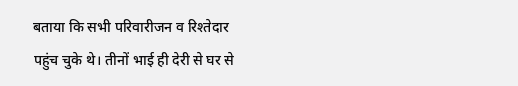बताया कि सभी परिवारीजन व रिश्तेदार पहुंच चुके थे। तीनों भाई ही देरी से घर से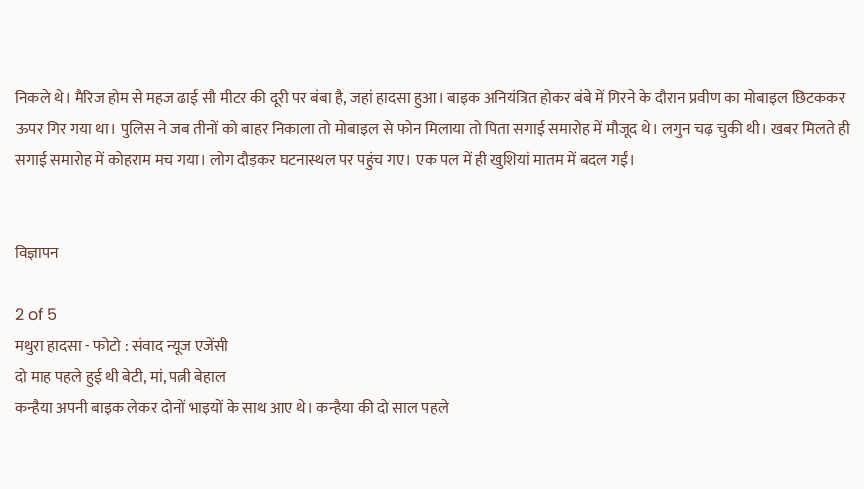निकले थे। मैरिज होम से महज ढाई सौ मीटर की दूरी पर बंबा है, जहां हादसा हुआ। बाइक अनियंत्रित होकर बंबे में गिरने के दौरान प्रवीण का मोबाइल छिटककर ऊपर गिर गया था। पुलिस ने जब तीनों को बाहर निकाला तो मोबाइल से फोन मिलाया तो पिता सगाई समारोह में मौजूद थे। लगुन चढ़ चुकी थी। खबर मिलते ही सगाई समारोह में कोहराम मच गया। लोग दौड़कर घटनास्थल पर पहुंच गए। एक पल में ही खुशियां मातम में बदल गईं।


विज्ञापन

2 of 5
मथुरा हादसा - फोटो : संवाद न्यूज एजेंसी
दो माह पहले हुई थी बेटी, मां, पत्नी बेहाल
कन्हैया अपनी बाइक लेकर दोनों भाइयों के साथ आए थे। कन्हैया की दो साल पहले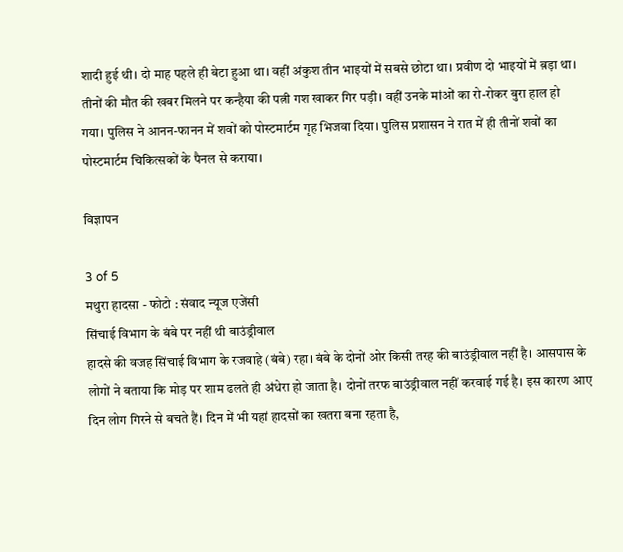शादी हुई थी। दो माह पहले ही बेटा हुआ था। वहीं अंकुश तीन भाइयों में सबसे छोटा था। प्रवीण दो भाइयों में ब़ड़ा था। तीनों की मौत की खबर मिलने पर कन्हैया की पत्नी गश खाकर गिर पड़ी। वहीं उनके मांओं का रो-रोकर बुरा हाल हो गया। पुलिस ने आनन-फानन में शवों को पोस्टमार्टम गृह भिजवा दिया। पुलिस प्रशासन ने रात में ही तीनों शवों का पोस्टमार्टम चिकित्सकों के पैनल से कराया।

विज्ञापन

3 of 5
मथुरा हादसा - फोटो : संवाद न्यूज एजेंसी
सिंचाई विभाग के बंबे पर नहीं थी बाउंड्रीवाल
हादसे की वजह सिंचाई विभाग के रजवाहे (बंबे) रहा। बंबे के दोनों ओर किसी तरह की बाउंड्रीवाल नहीं है। आसपास के लोगों ने बताया कि मोड़ पर शाम ढलते ही अंधेरा हो जाता है। दोनों तरफ बाउंड्रीवाल नहीं करवाई गई है। इस कारण आए दिन लोग गिरने से बचते हैं। दिन में भी यहां हादसों का खतरा बना रहता है,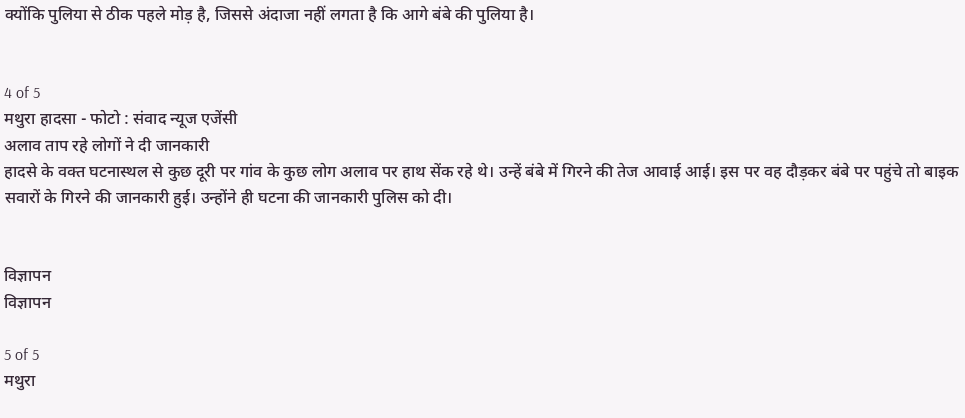क्योंकि पुलिया से ठीक पहले मोड़ है, जिससे अंदाजा नहीं लगता है कि आगे बंबे की पुलिया है।


4 of 5
मथुरा हादसा - फोटो : संवाद न्यूज एजेंसी
अलाव ताप रहे लोगों ने दी जानकारी
हादसे के वक्त घटनास्थल से कुछ दूरी पर गांव के कुछ लोग अलाव पर हाथ सेंक रहे थे। उन्हें बंबे में गिरने की तेज आवाई आई। इस पर वह दौड़कर बंबे पर पहुंचे तो बाइक सवारों के गिरने की जानकारी हुई। उन्होंने ही घटना की जानकारी पुलिस को दी।


विज्ञापन
विज्ञापन

5 of 5
मथुरा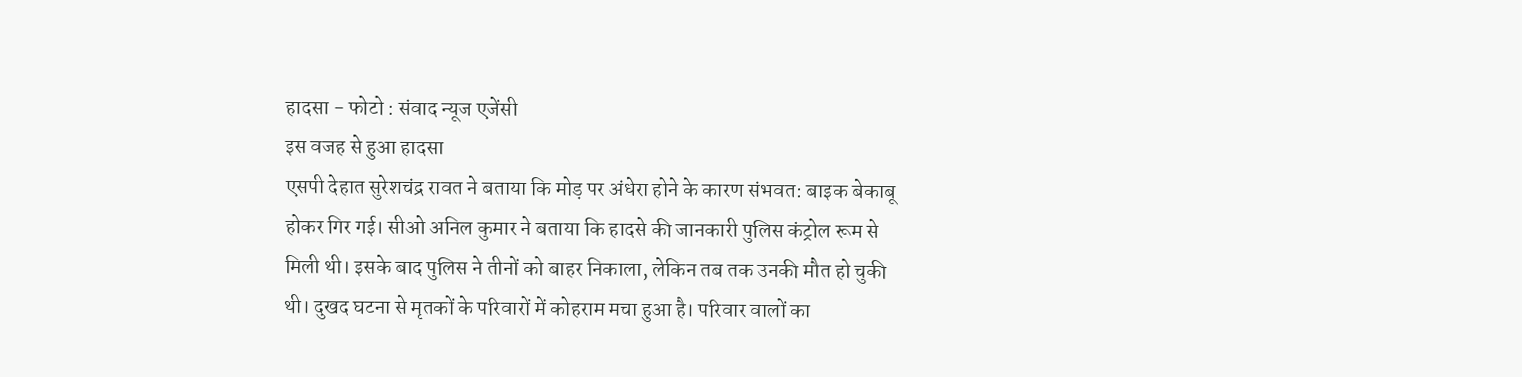हादसा - फोटो : संवाद न्यूज एजेंसी
इस वजह से हुआ हादसा
एसपी देहात सुरेशचंद्र रावत ने बताया कि मोड़ पर अंधेरा होने के कारण संभवत: बाइक बेकाबू होकर गिर गई। सीओ अनिल कुमार ने बताया कि हादसे की जानकारी पुलिस कंट्रोल रूम से मिली थी। इसके बाद पुलिस ने तीनों को बाहर निकाला, लेकिन तब तक उनकी मौत हो चुकी थी। दुखद घटना से मृतकों के परिवारों में कोहराम मचा हुआ है। परिवार वालों का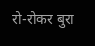रो-रोकर बुरा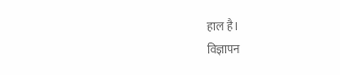हाल है।
विज्ञापन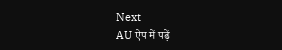Next
AU ऐप में पढ़ें